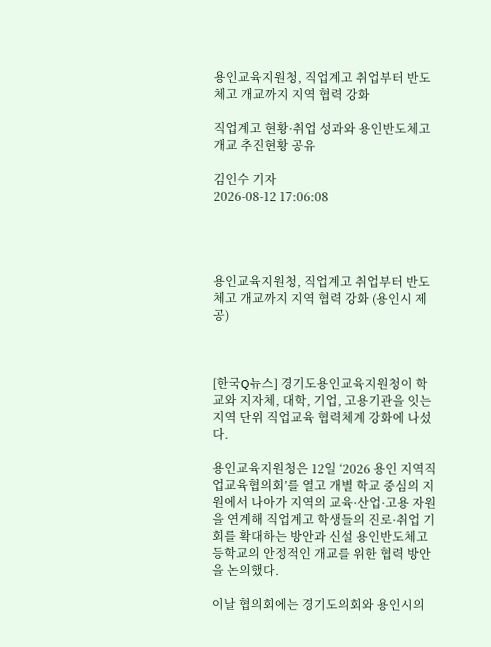용인교육지원청, 직업계고 취업부터 반도체고 개교까지 지역 협력 강화

직업계고 현황·취업 성과와 용인반도체고 개교 추진현황 공유

김인수 기자
2026-08-12 17:06:08




용인교육지원청, 직업계고 취업부터 반도체고 개교까지 지역 협력 강화 (용인시 제공)



[한국Q뉴스] 경기도용인교육지원청이 학교와 지자체, 대학, 기업, 고용기관을 잇는 지역 단위 직업교육 협력체계 강화에 나섰다.

용인교육지원청은 12일 ‘2026 용인 지역직업교육협의회’를 열고 개별 학교 중심의 지원에서 나아가 지역의 교육·산업·고용 자원을 연계해 직업계고 학생들의 진로·취업 기회를 확대하는 방안과 신설 용인반도체고등학교의 안정적인 개교를 위한 협력 방안을 논의했다.

이날 협의회에는 경기도의회와 용인시의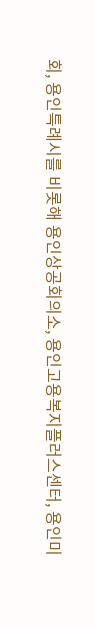회, 용인특례시를 비롯해 용인상공회의소, 용인고용복지플러스센터, 용인미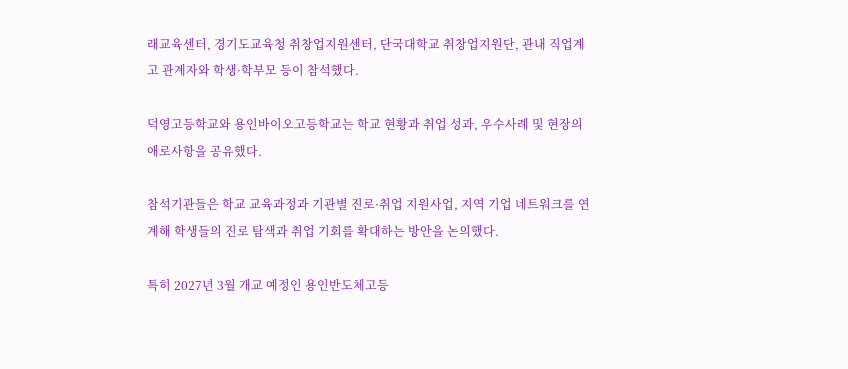래교육센터, 경기도교육청 취창업지원센터, 단국대학교 취창업지원단, 관내 직업계고 관계자와 학생·학부모 등이 참석했다.

덕영고등학교와 용인바이오고등학교는 학교 현황과 취업 성과, 우수사례 및 현장의 애로사항을 공유했다.

참석기관들은 학교 교육과정과 기관별 진로·취업 지원사업, 지역 기업 네트워크를 연계해 학생들의 진로 탐색과 취업 기회를 확대하는 방안을 논의했다.

특히 2027년 3월 개교 예정인 용인반도체고등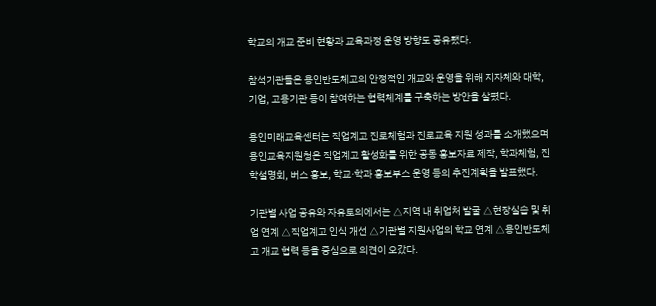학교의 개교 준비 현황과 교육과정 운영 방향도 공유됐다.

참석기관들은 용인반도체고의 안정적인 개교와 운영을 위해 지자체와 대학, 기업, 고용기관 등이 참여하는 협력체계를 구축하는 방안을 살폈다.

용인미래교육센터는 직업계고 진로체험과 진로교육 지원 성과를 소개했으며 용인교육지원청은 직업계고 활성화를 위한 공동 홍보자료 제작, 학과체험, 진학설명회, 버스 홍보, 학교·학과 홍보부스 운영 등의 추진계획을 발표했다.

기관별 사업 공유와 자유토의에서는 △지역 내 취업처 발굴 △현장실습 및 취업 연계 △직업계고 인식 개선 △기관별 지원사업의 학교 연계 △용인반도체고 개교 협력 등을 중심으로 의견이 오갔다.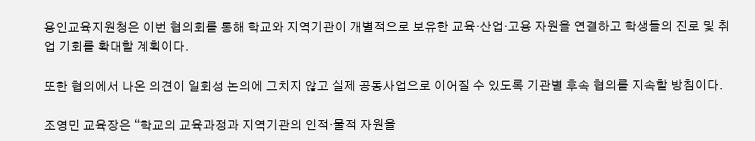용인교육지원청은 이번 협의회를 통해 학교와 지역기관이 개별적으로 보유한 교육·산업·고용 자원을 연결하고 학생들의 진로 및 취업 기회를 확대할 계획이다.

또한 협의에서 나온 의견이 일회성 논의에 그치지 않고 실제 공동사업으로 이어질 수 있도록 기관별 후속 협의를 지속할 방침이다.

조영민 교육장은 “학교의 교육과정과 지역기관의 인적·물적 자원을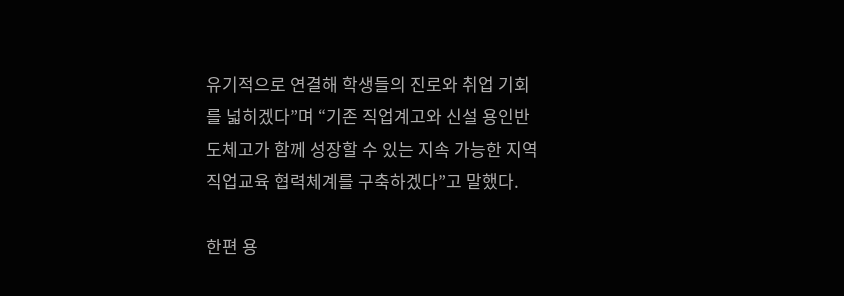유기적으로 연결해 학생들의 진로와 취업 기회를 넓히겠다”며 “기존 직업계고와 신설 용인반도체고가 함께 성장할 수 있는 지속 가능한 지역 직업교육 협력체계를 구축하겠다”고 말했다.

한편 용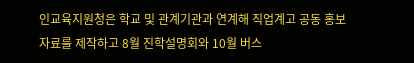인교육지원청은 학교 및 관계기관과 연계해 직업계고 공동 홍보자료를 제작하고 8월 진학설명회와 10월 버스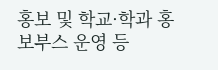홍보 및 학교·학과 홍보부스 운영 등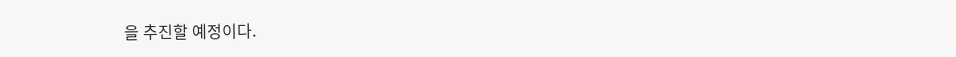을 추진할 예정이다.